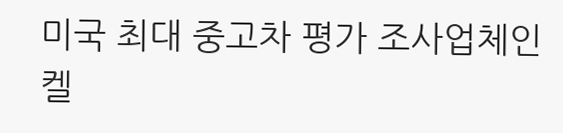미국 최대 중고차 평가 조사업체인 켈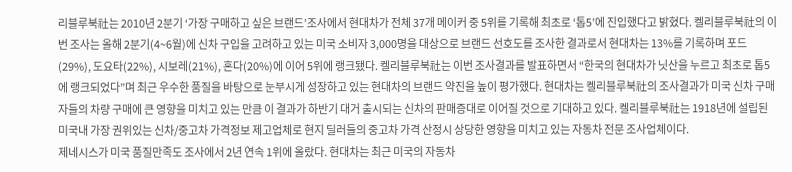리블루북社는 2010년 2분기 ‘가장 구매하고 싶은 브랜드’조사에서 현대차가 전체 37개 메이커 중 5위를 기록해 최초로 ‘톱5’에 진입했다고 밝혔다. 켈리블루북社의 이번 조사는 올해 2분기(4~6월)에 신차 구입을 고려하고 있는 미국 소비자 3,000명을 대상으로 브랜드 선호도를 조사한 결과로서 현대차는 13%를 기록하며 포드(29%), 도요타(22%), 시보레(21%), 혼다(20%)에 이어 5위에 랭크됐다. 켈리블루북社는 이번 조사결과를 발표하면서 “한국의 현대차가 닛산을 누르고 최초로 톱5에 랭크되었다”며 최근 우수한 품질을 바탕으로 눈부시게 성장하고 있는 현대차의 브랜드 약진을 높이 평가했다. 현대차는 켈리블루북社의 조사결과가 미국 신차 구매자들의 차량 구매에 큰 영향을 미치고 있는 만큼 이 결과가 하반기 대거 출시되는 신차의 판매증대로 이어질 것으로 기대하고 있다. 켈리블루북社는 1918년에 설립된 미국내 가장 권위있는 신차/중고차 가격정보 제고업체로 현지 딜러들의 중고차 가격 산정시 상당한 영향을 미치고 있는 자동차 전문 조사업체이다.
제네시스가 미국 품질만족도 조사에서 2년 연속 1위에 올랐다. 현대차는 최근 미국의 자동차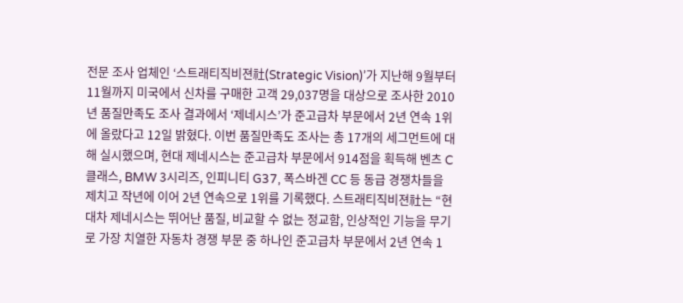전문 조사 업체인 ‘스트래티직비젼社(Strategic Vision)’가 지난해 9월부터 11월까지 미국에서 신차를 구매한 고객 29,037명을 대상으로 조사한 2010년 품질만족도 조사 결과에서 ‘제네시스’가 준고급차 부문에서 2년 연속 1위에 올랐다고 12일 밝혔다. 이번 품질만족도 조사는 총 17개의 세그먼트에 대해 실시했으며, 현대 제네시스는 준고급차 부문에서 914점을 획득해 벤츠 C클래스, BMW 3시리즈, 인피니티 G37, 폭스바겐 CC 등 동급 경쟁차들을 제치고 작년에 이어 2년 연속으로 1위를 기록했다. 스트래티직비젼社는 “현대차 제네시스는 뛰어난 품질, 비교할 수 없는 정교함, 인상적인 기능을 무기로 가장 치열한 자동차 경쟁 부문 중 하나인 준고급차 부문에서 2년 연속 1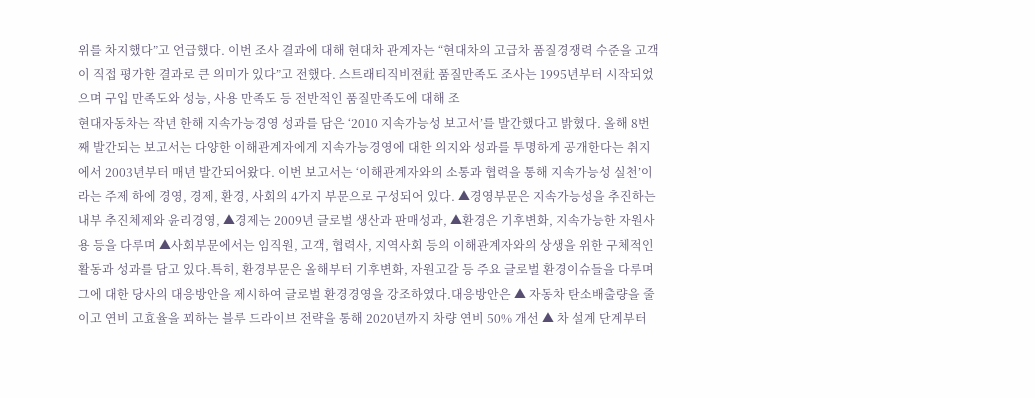위를 차지했다”고 언급했다. 이번 조사 결과에 대해 현대차 관계자는 “현대차의 고급차 품질경쟁력 수준을 고객이 직접 평가한 결과로 큰 의미가 있다”고 전했다. 스트래티직비젼社 품질만족도 조사는 1995년부터 시작되었으며 구입 만족도와 성능, 사용 만족도 등 전반적인 품질만족도에 대해 조
현대자동차는 작년 한해 지속가능경영 성과를 담은 ‘2010 지속가능성 보고서’를 발간했다고 밝혔다. 올해 8번째 발간되는 보고서는 다양한 이해관계자에게 지속가능경영에 대한 의지와 성과를 투명하게 공개한다는 취지에서 2003년부터 매년 발간되어왔다. 이번 보고서는 ‘이해관계자와의 소통과 협력을 통해 지속가능성 실천’이라는 주제 하에 경영, 경제, 환경, 사회의 4가지 부문으로 구성되어 있다. ▲경영부문은 지속가능성을 추진하는 내부 추진체제와 윤리경영, ▲경제는 2009년 글로벌 생산과 판매성과, ▲환경은 기후변화, 지속가능한 자원사용 등을 다루며 ▲사회부문에서는 임직원, 고객, 협력사, 지역사회 등의 이해관계자와의 상생을 위한 구체적인 활동과 성과를 담고 있다.특히, 환경부문은 올해부터 기후변화, 자원고갈 등 주요 글로벌 환경이슈들을 다루며 그에 대한 당사의 대응방안을 제시하여 글로벌 환경경영을 강조하였다.대응방안은 ▲ 자동차 탄소배출량을 줄이고 연비 고효율을 꾀하는 블루 드라이브 전략을 통해 2020년까지 차량 연비 50% 개선 ▲ 차 설계 단계부터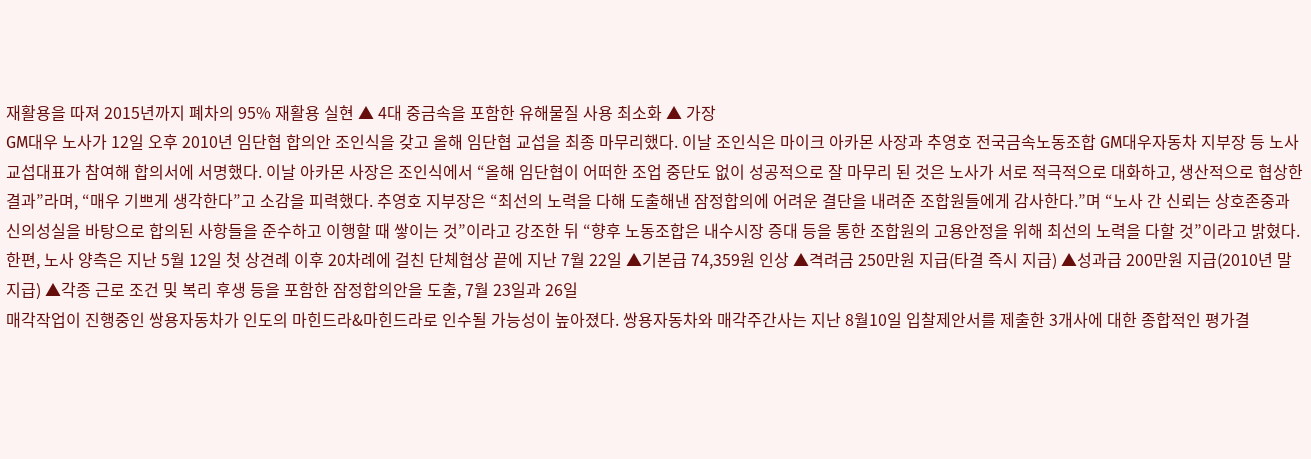재활용을 따져 2015년까지 폐차의 95% 재활용 실현 ▲ 4대 중금속을 포함한 유해물질 사용 최소화 ▲ 가장
GM대우 노사가 12일 오후 2010년 임단협 합의안 조인식을 갖고 올해 임단협 교섭을 최종 마무리했다. 이날 조인식은 마이크 아카몬 사장과 추영호 전국금속노동조합 GM대우자동차 지부장 등 노사 교섭대표가 참여해 합의서에 서명했다. 이날 아카몬 사장은 조인식에서 “올해 임단협이 어떠한 조업 중단도 없이 성공적으로 잘 마무리 된 것은 노사가 서로 적극적으로 대화하고, 생산적으로 협상한 결과”라며, “매우 기쁘게 생각한다”고 소감을 피력했다. 추영호 지부장은 “최선의 노력을 다해 도출해낸 잠정합의에 어려운 결단을 내려준 조합원들에게 감사한다.”며 “노사 간 신뢰는 상호존중과 신의성실을 바탕으로 합의된 사항들을 준수하고 이행할 때 쌓이는 것”이라고 강조한 뒤 “향후 노동조합은 내수시장 증대 등을 통한 조합원의 고용안정을 위해 최선의 노력을 다할 것”이라고 밝혔다. 한편, 노사 양측은 지난 5월 12일 첫 상견례 이후 20차례에 걸친 단체협상 끝에 지난 7월 22일 ▲기본급 74,359원 인상 ▲격려금 250만원 지급(타결 즉시 지급) ▲성과급 200만원 지급(2010년 말 지급) ▲각종 근로 조건 및 복리 후생 등을 포함한 잠정합의안을 도출, 7월 23일과 26일
매각작업이 진행중인 쌍용자동차가 인도의 마힌드라&마힌드라로 인수될 가능성이 높아졌다. 쌍용자동차와 매각주간사는 지난 8월10일 입찰제안서를 제출한 3개사에 대한 종합적인 평가결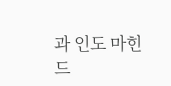과 인도 마힌드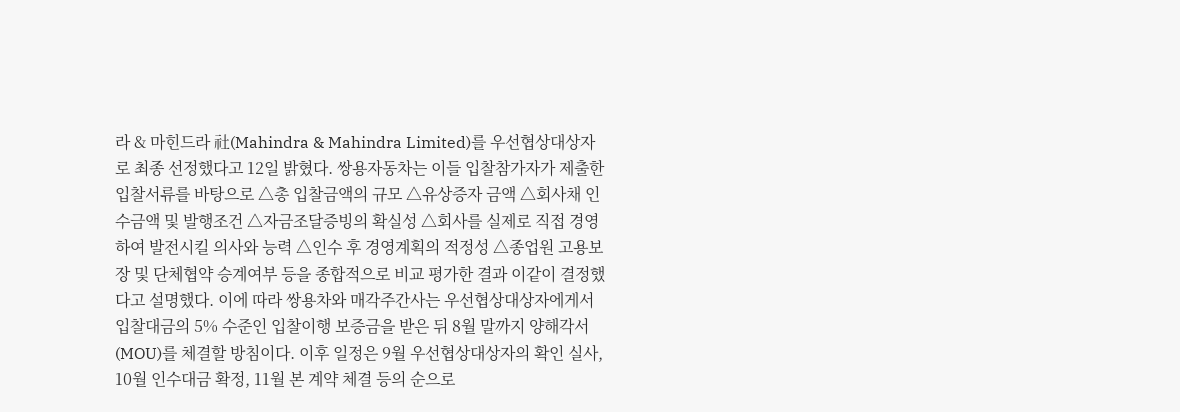라 & 마힌드라 社(Mahindra & Mahindra Limited)를 우선협상대상자로 최종 선정했다고 12일 밝혔다. 쌍용자동차는 이들 입찰참가자가 제출한 입찰서류를 바탕으로 △총 입찰금액의 규모 △유상증자 금액 △회사채 인수금액 및 발행조건 △자금조달증빙의 확실성 △회사를 실제로 직접 경영하여 발전시킬 의사와 능력 △인수 후 경영계획의 적정성 △종업원 고용보장 및 단체협약 승계여부 등을 종합적으로 비교 평가한 결과 이같이 결정했다고 설명했다. 이에 따라 쌍용차와 매각주간사는 우선협상대상자에게서 입찰대금의 5% 수준인 입찰이행 보증금을 받은 뒤 8월 말까지 양해각서(MOU)를 체결할 방침이다. 이후 일정은 9월 우선협상대상자의 확인 실사, 10월 인수대금 확정, 11월 본 계약 체결 등의 순으로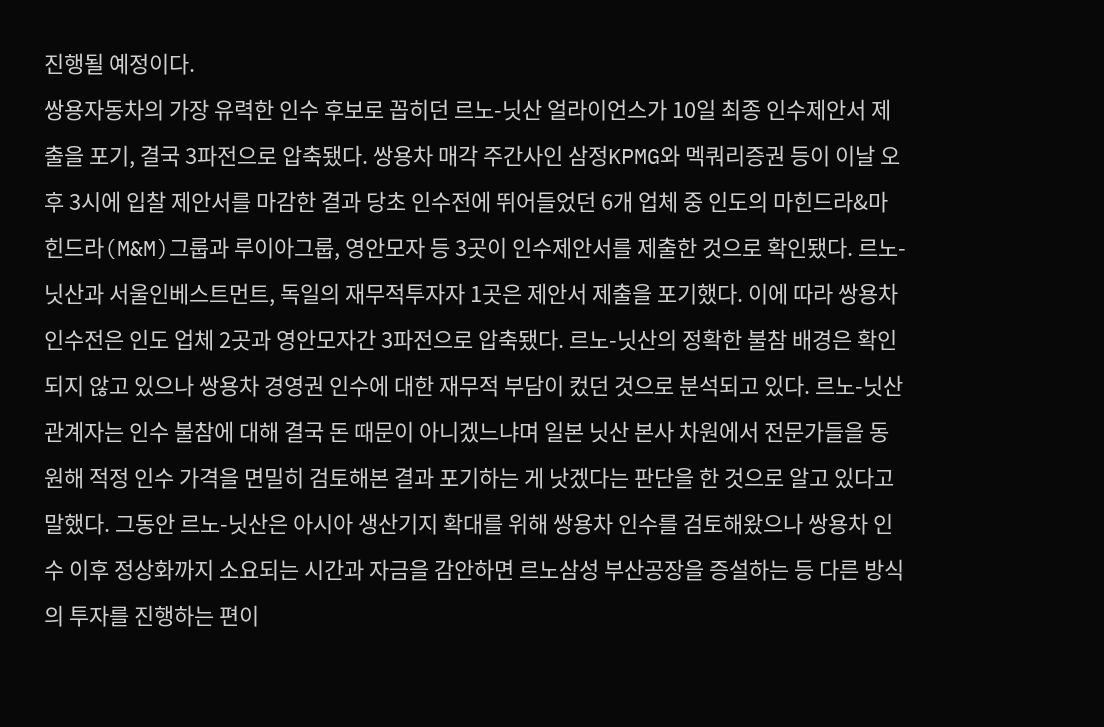진행될 예정이다.
쌍용자동차의 가장 유력한 인수 후보로 꼽히던 르노-닛산 얼라이언스가 10일 최종 인수제안서 제출을 포기, 결국 3파전으로 압축됐다. 쌍용차 매각 주간사인 삼정KPMG와 멕쿼리증권 등이 이날 오후 3시에 입찰 제안서를 마감한 결과 당초 인수전에 뛰어들었던 6개 업체 중 인도의 마힌드라&마힌드라(M&M)그룹과 루이아그룹, 영안모자 등 3곳이 인수제안서를 제출한 것으로 확인됐다. 르노-닛산과 서울인베스트먼트, 독일의 재무적투자자 1곳은 제안서 제출을 포기했다. 이에 따라 쌍용차 인수전은 인도 업체 2곳과 영안모자간 3파전으로 압축됐다. 르노-닛산의 정확한 불참 배경은 확인되지 않고 있으나 쌍용차 경영권 인수에 대한 재무적 부담이 컸던 것으로 분석되고 있다. 르노-닛산 관계자는 인수 불참에 대해 결국 돈 때문이 아니겠느냐며 일본 닛산 본사 차원에서 전문가들을 동원해 적정 인수 가격을 면밀히 검토해본 결과 포기하는 게 낫겠다는 판단을 한 것으로 알고 있다고 말했다. 그동안 르노-닛산은 아시아 생산기지 확대를 위해 쌍용차 인수를 검토해왔으나 쌍용차 인수 이후 정상화까지 소요되는 시간과 자금을 감안하면 르노삼성 부산공장을 증설하는 등 다른 방식의 투자를 진행하는 편이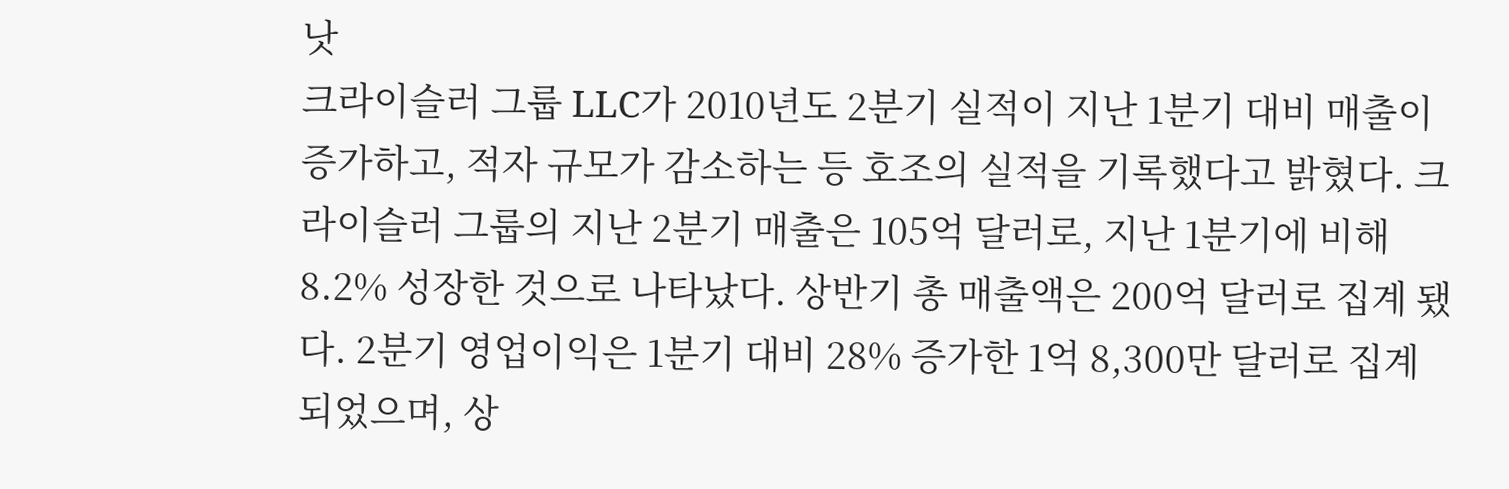낫
크라이슬러 그룹 LLC가 2010년도 2분기 실적이 지난 1분기 대비 매출이 증가하고, 적자 규모가 감소하는 등 호조의 실적을 기록했다고 밝혔다. 크라이슬러 그룹의 지난 2분기 매출은 105억 달러로, 지난 1분기에 비해 8.2% 성장한 것으로 나타났다. 상반기 총 매출액은 200억 달러로 집계 됐다. 2분기 영업이익은 1분기 대비 28% 증가한 1억 8,300만 달러로 집계 되었으며, 상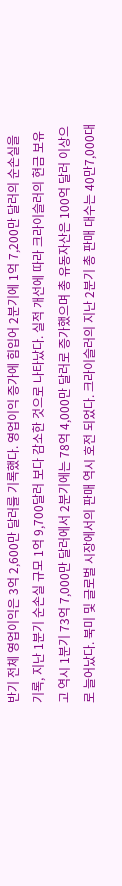반기 전체 영업이익은 3억 2,600만 달러를 기록했다. 영업이익 증가에 힘입어 2분기에 1억 7,200만 달러의 순손실을 기록, 지난 1분기 순손실 규모 1억 9,700달러 보다 감소한 것으로 나타났다. 실적 개선에 따라 크라이슬러의 현금 보유고 역시 1분기 73억 7,000만 달러에서 2분기에는 78억 4,000만 달러로 증가했으며 총 유동자산은 100억 달러 이상으로 늘어났다. 북미 및 글로벌 시장에서의 판매 역시 호전 되었다. 크라이슬러의 지난 2분기 총 판매 대수는 40만7,000대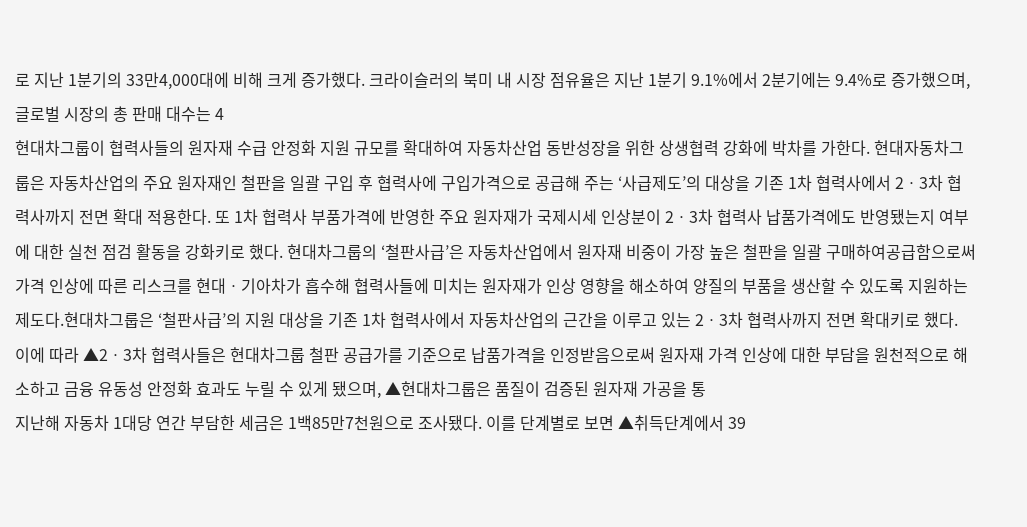로 지난 1분기의 33만4,000대에 비해 크게 증가했다. 크라이슬러의 북미 내 시장 점유율은 지난 1분기 9.1%에서 2분기에는 9.4%로 증가했으며, 글로벌 시장의 총 판매 대수는 4
현대차그룹이 협력사들의 원자재 수급 안정화 지원 규모를 확대하여 자동차산업 동반성장을 위한 상생협력 강화에 박차를 가한다. 현대자동차그룹은 자동차산업의 주요 원자재인 철판을 일괄 구입 후 협력사에 구입가격으로 공급해 주는 ‘사급제도’의 대상을 기존 1차 협력사에서 2ㆍ3차 협력사까지 전면 확대 적용한다. 또 1차 협력사 부품가격에 반영한 주요 원자재가 국제시세 인상분이 2ㆍ3차 협력사 납품가격에도 반영됐는지 여부에 대한 실천 점검 활동을 강화키로 했다. 현대차그룹의 ‘철판사급’은 자동차산업에서 원자재 비중이 가장 높은 철판을 일괄 구매하여공급함으로써 가격 인상에 따른 리스크를 현대ㆍ기아차가 흡수해 협력사들에 미치는 원자재가 인상 영향을 해소하여 양질의 부품을 생산할 수 있도록 지원하는 제도다.현대차그룹은 ‘철판사급’의 지원 대상을 기존 1차 협력사에서 자동차산업의 근간을 이루고 있는 2ㆍ3차 협력사까지 전면 확대키로 했다. 이에 따라 ▲2ㆍ3차 협력사들은 현대차그룹 철판 공급가를 기준으로 납품가격을 인정받음으로써 원자재 가격 인상에 대한 부담을 원천적으로 해소하고 금융 유동성 안정화 효과도 누릴 수 있게 됐으며, ▲현대차그룹은 품질이 검증된 원자재 가공을 통
지난해 자동차 1대당 연간 부담한 세금은 1백85만7천원으로 조사됐다. 이를 단계별로 보면 ▲취득단계에서 39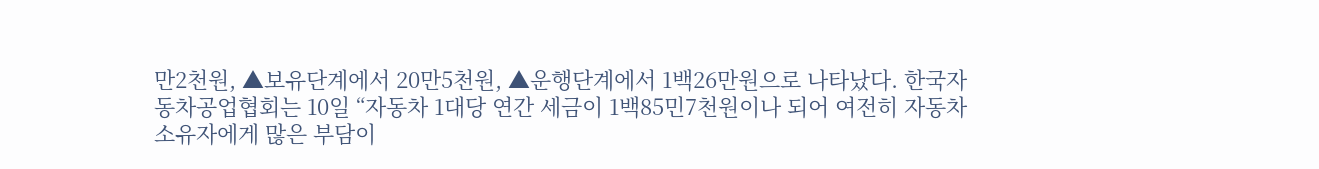만2천원, ▲보유단계에서 20만5천원, ▲운행단계에서 1백26만원으로 나타났다. 한국자동차공업협회는 10일 “자동차 1대당 연간 세금이 1백85민7천원이나 되어 여전히 자동차 소유자에게 많은 부담이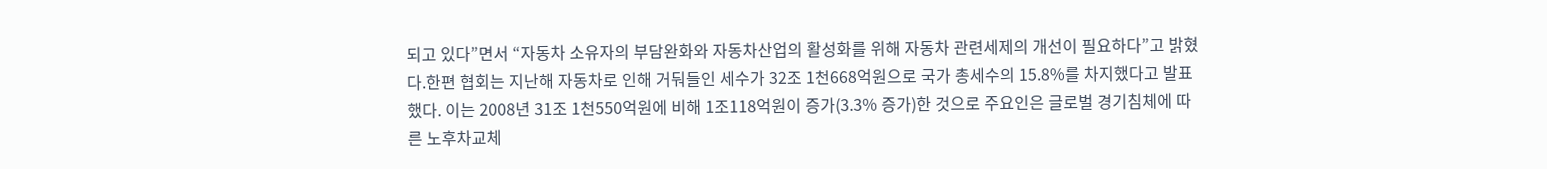되고 있다”면서 “자동차 소유자의 부담완화와 자동차산업의 활성화를 위해 자동차 관련세제의 개선이 필요하다”고 밝혔다.한편 협회는 지난해 자동차로 인해 거둬들인 세수가 32조 1천668억원으로 국가 총세수의 15.8%를 차지했다고 발표했다. 이는 2008년 31조 1천550억원에 비해 1조118억원이 증가(3.3% 증가)한 것으로 주요인은 글로벌 경기침체에 따른 노후차교체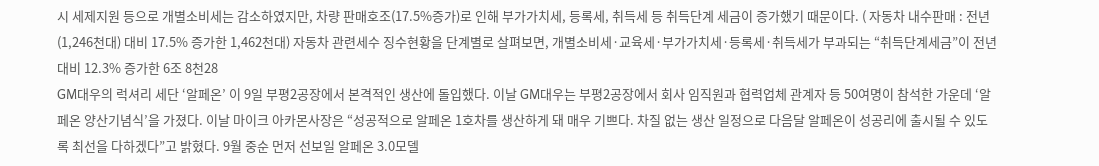시 세제지원 등으로 개별소비세는 감소하였지만, 차량 판매호조(17.5%증가)로 인해 부가가치세, 등록세, 취득세 등 취득단계 세금이 증가했기 때문이다. ( 자동차 내수판매 : 전년(1,246천대) 대비 17.5% 증가한 1,462천대) 자동차 관련세수 징수현황을 단계별로 살펴보면, 개별소비세·교육세·부가가치세·등록세·취득세가 부과되는 “취득단계세금”이 전년대비 12.3% 증가한 6조 8천28
GM대우의 럭셔리 세단 ‘알페온’ 이 9일 부평2공장에서 본격적인 생산에 돌입했다. 이날 GM대우는 부평2공장에서 회사 임직원과 협력업체 관계자 등 50여명이 참석한 가운데 ‘알페온 양산기념식’을 가졌다. 이날 마이크 아카몬사장은 “성공적으로 알페온 1호차를 생산하게 돼 매우 기쁘다. 차질 없는 생산 일정으로 다음달 알페온이 성공리에 출시될 수 있도록 최선을 다하겠다”고 밝혔다. 9월 중순 먼저 선보일 알페온 3.0모델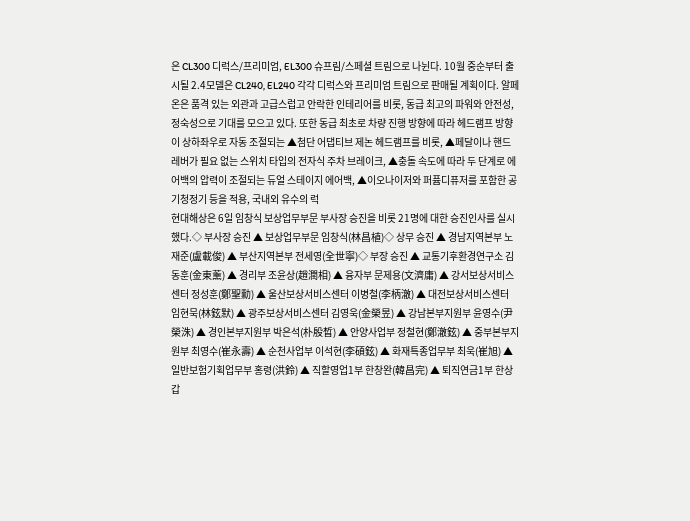은 CL300 디럭스/프리미엄, EL300 슈프림/스페셜 트림으로 나뉜다. 10월 중순부터 출시될 2.4모델은 CL240, EL240 각각 디럭스와 프리미엄 트림으로 판매될 계획이다. 알페온은 품격 있는 외관과 고급스럽고 안락한 인테리어를 비롯, 동급 최고의 파워와 안전성, 정숙성으로 기대를 모으고 있다. 또한 동급 최초로 차량 진행 방향에 따라 헤드램프 방향이 상하좌우로 자동 조절되는 ▲첨단 어댑티브 제논 헤드램프를 비롯, ▲페달이나 핸드레버가 필요 없는 스위치 타입의 전자식 주차 브레이크, ▲충돌 속도에 따라 두 단계로 에어백의 압력이 조절되는 듀얼 스테이지 에어백, ▲이오나이저와 퍼퓸디퓨저를 포함한 공기청정기 등을 적용, 국내외 유수의 럭
현대해상은 6일 임창식 보상업무부문 부사장 승진을 비롯 21명에 대한 승진인사를 실시했다.◇ 부사장 승진 ▲ 보상업무부문 임창식(林昌植)◇ 상무 승진 ▲ 경남지역본부 노재준(盧載俊) ▲ 부산지역본부 전세영(全世寧)◇ 부장 승진 ▲ 교통기후환경연구소 김동훈(金東薰) ▲ 경리부 조윤상(趙潤相) ▲ 융자부 문제용(文濟庸) ▲ 강서보상서비스센터 정성훈(鄭聖勳) ▲ 울산보상서비스센터 이병철(李柄澈) ▲ 대전보상서비스센터 임현묵(林鉉默) ▲ 광주보상서비스센터 김영욱(金榮昱) ▲ 강남본부지원부 윤영수(尹榮洙) ▲ 경인본부지원부 박은석(朴殷晳) ▲ 안양사업부 정철현(鄭澈鉉) ▲ 중부본부지원부 최영수(崔永壽) ▲ 순천사업부 이석현(李碩鉉) ▲ 화재특종업무부 최욱(崔旭) ▲ 일반보험기획업무부 홍령(洪鈴) ▲ 직할영업1부 한창완(韓昌完) ▲ 퇴직연금1부 한상갑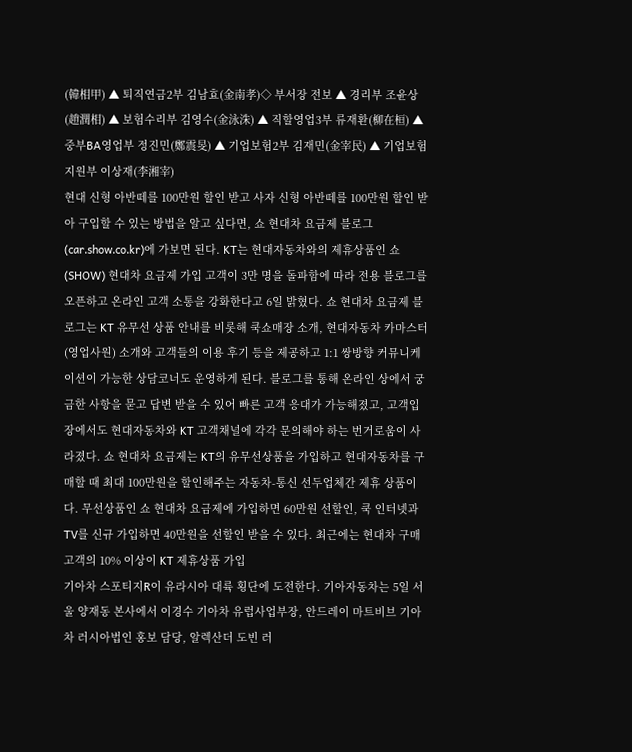(韓相甲) ▲ 퇴직연금2부 김남효(金南孝)◇ 부서장 전보 ▲ 경리부 조윤상(趙潤相) ▲ 보험수리부 김영수(金泳洙) ▲ 직할영업3부 류재환(柳在桓) ▲ 중부BA영업부 정진민(鄭震旻) ▲ 기업보험2부 김재민(金宰民) ▲ 기업보험지원부 이상재(李湘宰)
현대 신형 아반떼를 100만원 할인 받고 사자 신형 아반떼를 100만원 할인 받아 구입할 수 있는 방법을 알고 싶다면, 쇼 현대차 요금제 블로그(car.show.co.kr)에 가보면 된다. KT는 현대자동차와의 제휴상품인 쇼(SHOW) 현대차 요금제 가입 고객이 3만 명을 돌파함에 따라 전용 블로그를 오픈하고 온라인 고객 소통을 강화한다고 6일 밝혔다. 쇼 현대차 요금제 블로그는 KT 유무선 상품 안내를 비롯해 쿡쇼매장 소개, 현대자동차 카마스터(영업사원) 소개와 고객들의 이용 후기 등을 제공하고 1:1 쌍방향 커뮤니케이션이 가능한 상담코너도 운영하게 된다. 블로그를 통해 온라인 상에서 궁금한 사항을 묻고 답변 받을 수 있어 빠른 고객 응대가 가능해졌고, 고객입장에서도 현대자동차와 KT 고객채널에 각각 문의해야 하는 번거로움이 사라졌다. 쇼 현대차 요금제는 KT의 유무선상품을 가입하고 현대자동차를 구매할 때 최대 100만원을 할인해주는 자동차-통신 선두업체간 제휴 상품이다. 무선상품인 쇼 현대차 요금제에 가입하면 60만원 선할인, 쿡 인터넷과 TV를 신규 가입하면 40만원을 선할인 받을 수 있다. 최근에는 현대차 구매 고객의 10% 이상이 KT 제휴상품 가입
기아차 스포티지R이 유라시아 대륙 횡단에 도전한다. 기아자동차는 5일 서울 양재동 본사에서 이경수 기아차 유럽사업부장, 안드레이 마트비브 기아차 러시아법인 홍보 담당, 알렉산더 도빈 러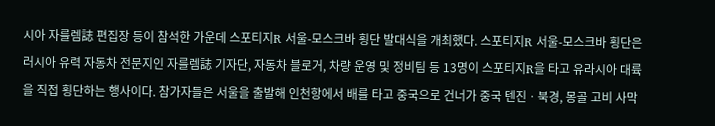시아 자를렘誌 편집장 등이 참석한 가운데 스포티지R 서울-모스크바 횡단 발대식을 개최했다. 스포티지R 서울-모스크바 횡단은 러시아 유력 자동차 전문지인 자를렘誌 기자단, 자동차 블로거, 차량 운영 및 정비팀 등 13명이 스포티지R을 타고 유라시아 대륙을 직접 횡단하는 행사이다. 참가자들은 서울을 출발해 인천항에서 배를 타고 중국으로 건너가 중국 텐진ㆍ북경, 몽골 고비 사막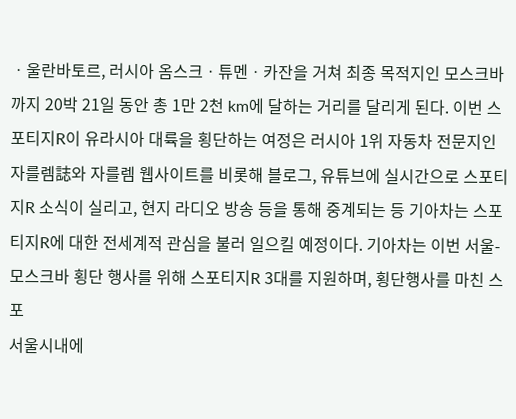ㆍ울란바토르, 러시아 옴스크ㆍ튜멘ㆍ카잔을 거쳐 최종 목적지인 모스크바까지 20박 21일 동안 총 1만 2천 km에 달하는 거리를 달리게 된다. 이번 스포티지R이 유라시아 대륙을 횡단하는 여정은 러시아 1위 자동차 전문지인 자를렘誌와 자를렘 웹사이트를 비롯해 블로그, 유튜브에 실시간으로 스포티지R 소식이 실리고, 현지 라디오 방송 등을 통해 중계되는 등 기아차는 스포티지R에 대한 전세계적 관심을 불러 일으킬 예정이다. 기아차는 이번 서울-모스크바 횡단 행사를 위해 스포티지R 3대를 지원하며, 횡단행사를 마친 스포
서울시내에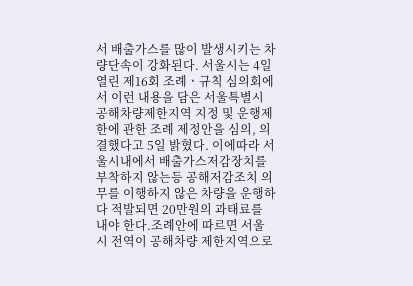서 배출가스를 많이 발생시키는 차량단속이 강화된다. 서울시는 4일 열린 제16회 조례ㆍ규칙 심의회에서 이런 내용을 담은 서울특별시 공해차량제한지역 지정 및 운행제한에 관한 조례 제정안을 심의, 의결했다고 5일 밝혔다. 이에따라 서울시내에서 배출가스저감장치를 부착하지 않는등 공해저감조치 의무를 이행하지 않은 차량을 운행하다 적발되면 20만원의 과태료를 내야 한다.조례안에 따르면 서울시 전역이 공해차량 제한지역으로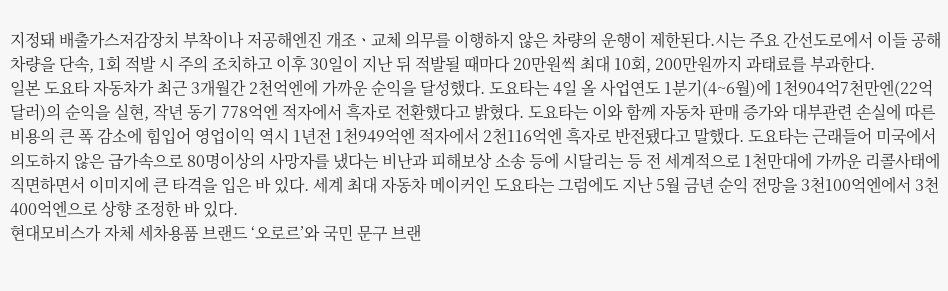지정돼 배출가스저감장치 부착이나 저공해엔진 개조ㆍ교체 의무를 이행하지 않은 차량의 운행이 제한된다.시는 주요 간선도로에서 이들 공해차량을 단속, 1회 적발 시 주의 조치하고 이후 30일이 지난 뒤 적발될 때마다 20만원씩 최대 10회, 200만원까지 과태료를 부과한다.
일본 도요타 자동차가 최근 3개월간 2천억엔에 가까운 순익을 달성했다. 도요타는 4일 올 사업연도 1분기(4~6월)에 1천904억7천만엔(22억 달러)의 순익을 실현, 작년 동기 778억엔 적자에서 흑자로 전환했다고 밝혔다. 도요타는 이와 함께 자동차 판매 증가와 대부관련 손실에 따른 비용의 큰 폭 감소에 힘입어 영업이익 역시 1년전 1천949억엔 적자에서 2천116억엔 흑자로 반전됐다고 말했다. 도요타는 근래들어 미국에서 의도하지 않은 급가속으로 80명이상의 사망자를 냈다는 비난과 피해보상 소송 등에 시달리는 등 전 세계적으로 1천만대에 가까운 리콜사태에 직면하면서 이미지에 큰 타격을 입은 바 있다. 세계 최대 자동차 메이커인 도요타는 그럼에도 지난 5월 금년 순익 전망을 3천100억엔에서 3천400억엔으로 상향 조정한 바 있다.
현대모비스가 자체 세차용품 브랜드 ‘오로르’와 국민 문구 브랜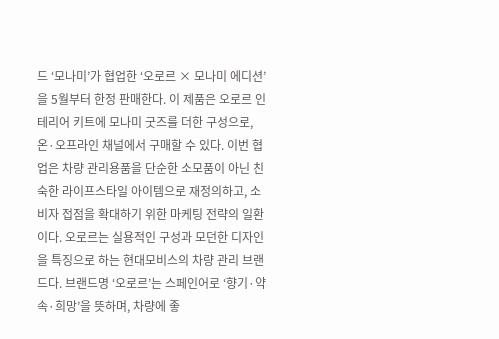드 ‘모나미’가 협업한 ‘오로르 × 모나미 에디션’을 5월부터 한정 판매한다. 이 제품은 오로르 인테리어 키트에 모나미 굿즈를 더한 구성으로, 온·오프라인 채널에서 구매할 수 있다. 이번 협업은 차량 관리용품을 단순한 소모품이 아닌 친숙한 라이프스타일 아이템으로 재정의하고, 소비자 접점을 확대하기 위한 마케팅 전략의 일환이다. 오로르는 실용적인 구성과 모던한 디자인을 특징으로 하는 현대모비스의 차량 관리 브랜드다. 브랜드명 ‘오로르’는 스페인어로 ‘향기·약속·희망’을 뜻하며, 차량에 좋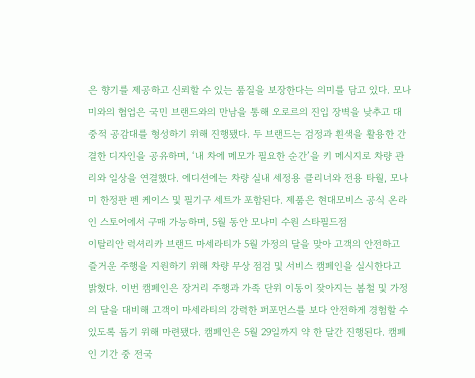은 향기를 제공하고 신뢰할 수 있는 품질을 보장한다는 의미를 담고 있다. 모나미와의 협업은 국민 브랜드와의 만남을 통해 오로르의 진입 장벽을 낮추고 대중적 공감대를 형성하기 위해 진행됐다. 두 브랜드는 검정과 흰색을 활용한 간결한 디자인을 공유하며, ‘내 차에 메모가 필요한 순간’을 키 메시지로 차량 관리와 일상을 연결했다. 에디션에는 차량 실내 세정용 클리너와 전용 타월, 모나미 한정판 펜 케이스 및 필기구 세트가 포함된다. 제품은 현대모비스 공식 온라인 스토어에서 구매 가능하며, 5월 동안 모나미 수원 스타필드점
이탈리안 럭셔리카 브랜드 마세라티가 5월 가정의 달을 맞아 고객의 안전하고 즐거운 주행을 지원하기 위해 차량 무상 점검 및 서비스 캠페인을 실시한다고 밝혔다. 이번 캠페인은 장거리 주행과 가족 단위 이동이 잦아지는 봄철 및 가정의 달을 대비해 고객이 마세라티의 강력한 퍼포먼스를 보다 안전하게 경험할 수 있도록 돕기 위해 마련됐다. 캠페인은 5월 29일까지 약 한 달간 진행된다. 캠페인 기간 중 전국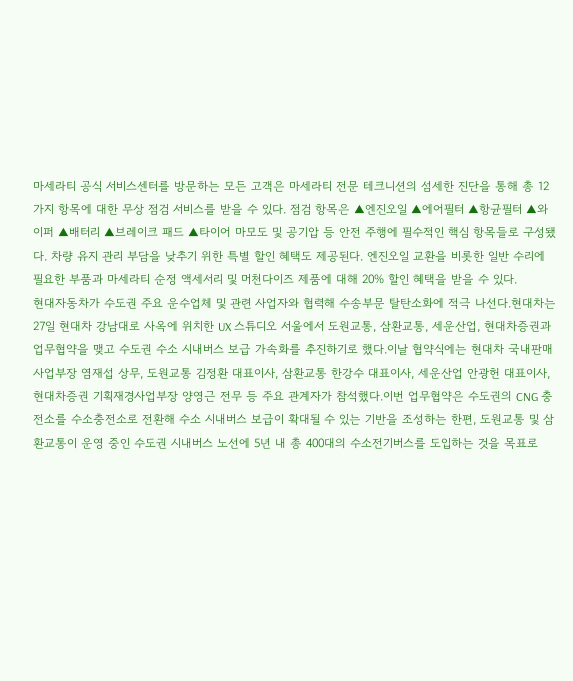마세라티 공식 서비스센터를 방문하는 모든 고객은 마세라티 전문 테크니션의 섬세한 진단을 통해 총 12가지 항목에 대한 무상 점검 서비스를 받을 수 있다. 점검 항목은 ▲엔진오일 ▲에어필터 ▲항균필터 ▲와이퍼 ▲배터리 ▲브레이크 패드 ▲타이어 마모도 및 공기압 등 안전 주행에 필수적인 핵심 항목들로 구성됐다. 차량 유지 관리 부담을 낮추기 위한 특별 할인 혜택도 제공된다. 엔진오일 교환을 비롯한 일반 수리에 필요한 부품과 마세라티 순정 액세서리 및 머천다이즈 제품에 대해 20% 할인 혜택을 받을 수 있다.
현대자동차가 수도권 주요 운수업체 및 관련 사업자와 협력해 수송부문 탈탄소화에 적극 나선다.현대차는 27일 현대차 강남대로 사옥에 위치한 UX 스튜디오 서울에서 도원교통, 삼환교통, 세운산업, 현대차증권과 업무협약을 맺고 수도권 수소 시내버스 보급 가속화를 추진하기로 했다.이날 협약식에는 현대차 국내판매사업부장 염재섭 상무, 도원교통 김정환 대표이사, 삼환교통 한강수 대표이사, 세운산업 안광헌 대표이사, 현대차증권 기획재경사업부장 양영근 전무 등 주요 관계자가 참석했다.이번 업무협약은 수도권의 CNG 충전소를 수소충전소로 전환해 수소 시내버스 보급이 확대될 수 있는 기반을 조성하는 한편, 도원교통 및 삼환교통이 운영 중인 수도권 시내버스 노선에 5년 내 총 400대의 수소전기버스를 도입하는 것을 목표로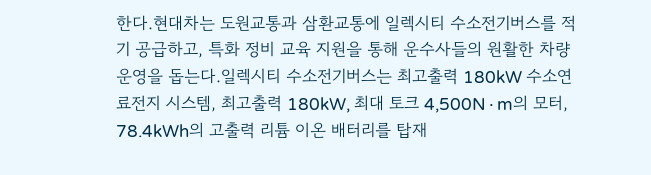한다.현대차는 도원교통과 삼환교통에 일렉시티 수소전기버스를 적기 공급하고, 특화 정비 교육 지원을 통해 운수사들의 원활한 차량 운영을 돕는다.일렉시티 수소전기버스는 최고출력 180kW 수소연료전지 시스템, 최고출력 180kW, 최대 토크 4,500N∙m의 모터, 78.4kWh의 고출력 리튬 이온 배터리를 탑재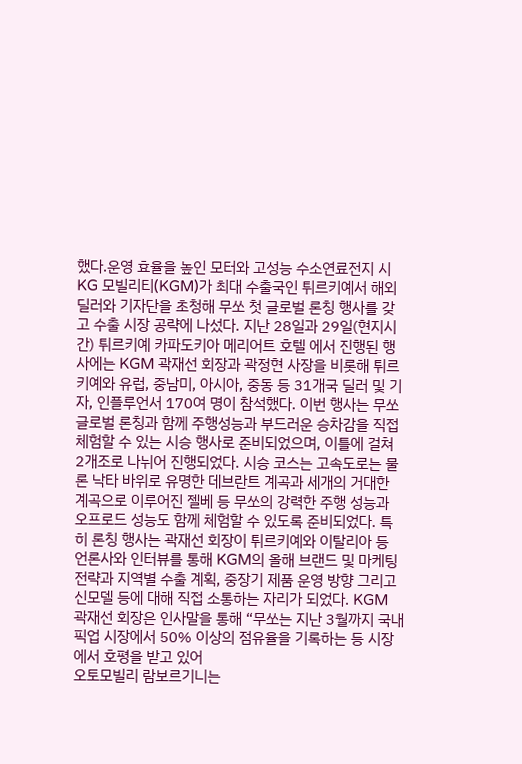했다.운영 효율을 높인 모터와 고성능 수소연료전지 시
KG 모빌리티(KGM)가 최대 수출국인 튀르키예서 해외 딜러와 기자단을 초청해 무쏘 첫 글로벌 론칭 행사를 갖고 수출 시장 공략에 나섰다. 지난 28일과 29일(현지시간) 튀르키예 카파도키아 메리어트 호텔 에서 진행된 행사에는 KGM 곽재선 회장과 곽정현 사장을 비롯해 튀르키예와 유럽, 중남미, 아시아, 중동 등 31개국 딜러 및 기자, 인플루언서 170여 명이 참석했다. 이번 행사는 무쏘 글로벌 론칭과 함께 주행성능과 부드러운 승차감을 직접 체험할 수 있는 시승 행사로 준비되었으며, 이틀에 걸쳐 2개조로 나뉘어 진행되었다. 시승 코스는 고속도로는 물론 낙타 바위로 유명한 데브란트 계곡과 세개의 거대한 계곡으로 이루어진 젤베 등 무쏘의 강력한 주행 성능과 오프로드 성능도 함께 체험할 수 있도록 준비되었다. 특히 론칭 행사는 곽재선 회장이 튀르키예와 이탈리아 등 언론사와 인터뷰를 통해 KGM의 올해 브랜드 및 마케팅 전략과 지역별 수출 계획, 중장기 제품 운영 방향 그리고 신모델 등에 대해 직접 소통하는 자리가 되었다. KGM 곽재선 회장은 인사말을 통해 “무쏘는 지난 3월까지 국내 픽업 시장에서 50% 이상의 점유율을 기록하는 등 시장에서 호평을 받고 있어
오토모빌리 람보르기니는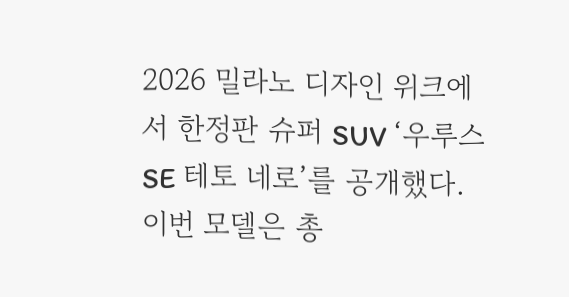2026 밀라노 디자인 위크에서 한정판 슈퍼 SUV ‘우루스 SE 테토 네로’를 공개했다. 이번 모델은 총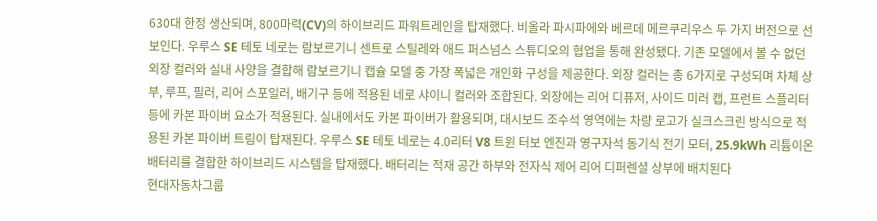630대 한정 생산되며, 800마력(CV)의 하이브리드 파워트레인을 탑재했다. 비올라 파시파에와 베르데 메르쿠리우스 두 가지 버전으로 선보인다. 우루스 SE 테토 네로는 람보르기니 센트로 스틸레와 애드 퍼스넘스 스튜디오의 협업을 통해 완성됐다. 기존 모델에서 볼 수 없던 외장 컬러와 실내 사양을 결합해 람보르기니 캡슐 모델 중 가장 폭넓은 개인화 구성을 제공한다. 외장 컬러는 총 6가지로 구성되며 차체 상부, 루프, 필러, 리어 스포일러, 배기구 등에 적용된 네로 샤이니 컬러와 조합된다. 외장에는 리어 디퓨저, 사이드 미러 캡, 프런트 스플리터 등에 카본 파이버 요소가 적용된다. 실내에서도 카본 파이버가 활용되며, 대시보드 조수석 영역에는 차량 로고가 실크스크린 방식으로 적용된 카본 파이버 트림이 탑재된다. 우루스 SE 테토 네로는 4.0리터 V8 트윈 터보 엔진과 영구자석 동기식 전기 모터, 25.9kWh 리튬이온 배터리를 결합한 하이브리드 시스템을 탑재했다. 배터리는 적재 공간 하부와 전자식 제어 리어 디퍼렌셜 상부에 배치된다
현대자동차그룹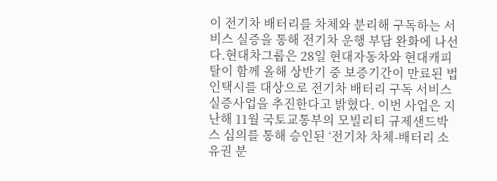이 전기차 배터리를 차체와 분리해 구독하는 서비스 실증을 통해 전기차 운행 부담 완화에 나선다.현대차그룹은 28일 현대자동차와 현대캐피탈이 함께 올해 상반기 중 보증기간이 만료된 법인택시를 대상으로 전기차 배터리 구독 서비스 실증사업을 추진한다고 밝혔다. 이번 사업은 지난해 11월 국토교통부의 모빌리티 규제샌드박스 심의를 통해 승인된 ‘전기차 차체-배터리 소유권 분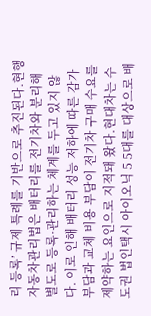리 등록’ 규제 특례를 기반으로 추진된다.현행 자동차관리법은 배터리를 전기차와 분리해 별도로 등록·관리하는 체계를 두고 있지 않다. 이로 인해 배터리 성능 저하에 따른 감가 부담과 교체 비용 부담이 전기차 구매 수요를 제약하는 요인으로 지적돼 왔다.현대차는 수도권 법인택시 아이오닉 5 5대를 대상으로 배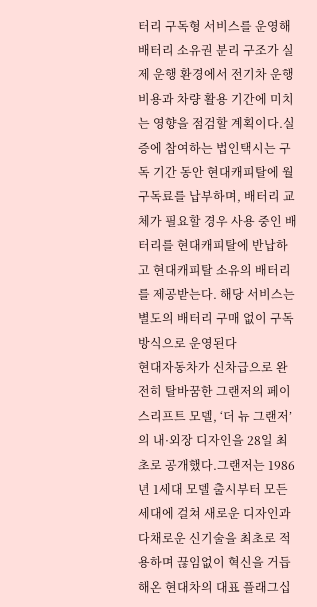터리 구독형 서비스를 운영해 배터리 소유권 분리 구조가 실제 운행 환경에서 전기차 운행 비용과 차량 활용 기간에 미치는 영향을 점검할 계획이다.실증에 참여하는 법인택시는 구독 기간 동안 현대캐피탈에 월 구독료를 납부하며, 배터리 교체가 필요할 경우 사용 중인 배터리를 현대캐피탈에 반납하고 현대캐피탈 소유의 배터리를 제공받는다. 해당 서비스는 별도의 배터리 구매 없이 구독 방식으로 운영된다
현대자동차가 신차급으로 완전히 탈바꿈한 그랜저의 페이스리프트 모델, ‘더 뉴 그랜저’의 내·외장 디자인을 28일 최초로 공개했다.그랜저는 1986년 1세대 모델 출시부터 모든 세대에 걸쳐 새로운 디자인과 다채로운 신기술을 최초로 적용하며 끊임없이 혁신을 거듭해온 현대차의 대표 플래그십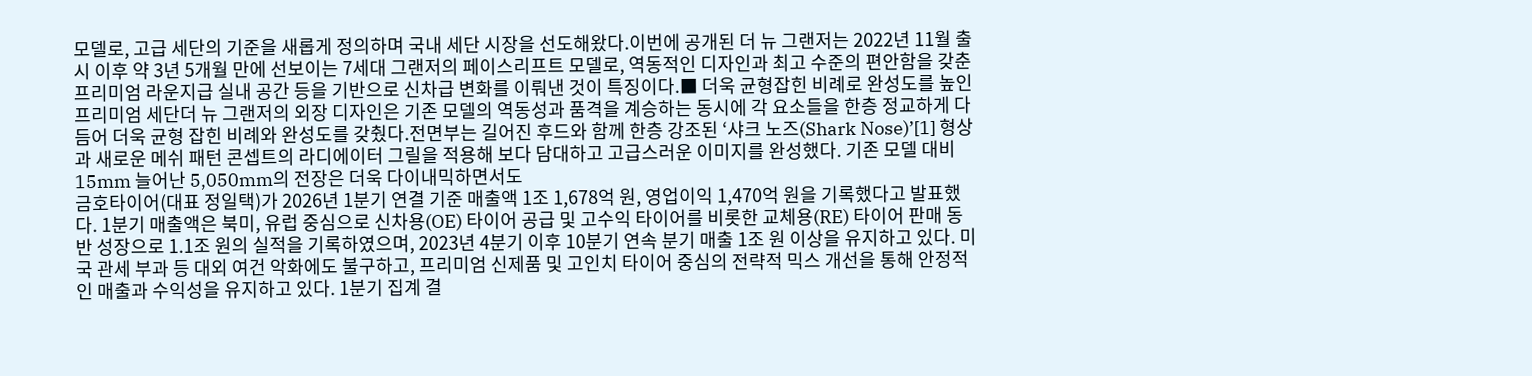모델로, 고급 세단의 기준을 새롭게 정의하며 국내 세단 시장을 선도해왔다.이번에 공개된 더 뉴 그랜저는 2022년 11월 출시 이후 약 3년 5개월 만에 선보이는 7세대 그랜저의 페이스리프트 모델로, 역동적인 디자인과 최고 수준의 편안함을 갖춘 프리미엄 라운지급 실내 공간 등을 기반으로 신차급 변화를 이뤄낸 것이 특징이다.■ 더욱 균형잡힌 비례로 완성도를 높인 프리미엄 세단더 뉴 그랜저의 외장 디자인은 기존 모델의 역동성과 품격을 계승하는 동시에 각 요소들을 한층 정교하게 다듬어 더욱 균형 잡힌 비례와 완성도를 갖췄다.전면부는 길어진 후드와 함께 한층 강조된 ‘샤크 노즈(Shark Nose)’[1] 형상과 새로운 메쉬 패턴 콘셉트의 라디에이터 그릴을 적용해 보다 담대하고 고급스러운 이미지를 완성했다. 기존 모델 대비 15mm 늘어난 5,050mm의 전장은 더욱 다이내믹하면서도
금호타이어(대표 정일택)가 2026년 1분기 연결 기준 매출액 1조 1,678억 원, 영업이익 1,470억 원을 기록했다고 발표했다. 1분기 매출액은 북미, 유럽 중심으로 신차용(OE) 타이어 공급 및 고수익 타이어를 비롯한 교체용(RE) 타이어 판매 동반 성장으로 1.1조 원의 실적을 기록하였으며, 2023년 4분기 이후 10분기 연속 분기 매출 1조 원 이상을 유지하고 있다. 미국 관세 부과 등 대외 여건 악화에도 불구하고, 프리미엄 신제품 및 고인치 타이어 중심의 전략적 믹스 개선을 통해 안정적인 매출과 수익성을 유지하고 있다. 1분기 집계 결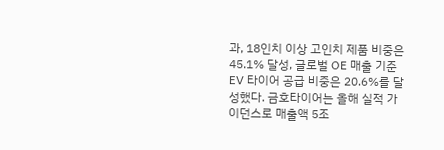과, 18인치 이상 고인치 제품 비중은 45.1% 달성, 글로벌 OE 매출 기준 EV 타이어 공급 비중은 20.6%를 달성했다. 금호타이어는 올해 실적 가이던스로 매출액 5조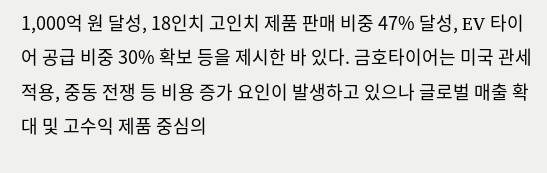1,000억 원 달성, 18인치 고인치 제품 판매 비중 47% 달성, EV 타이어 공급 비중 30% 확보 등을 제시한 바 있다. 금호타이어는 미국 관세 적용, 중동 전쟁 등 비용 증가 요인이 발생하고 있으나 글로벌 매출 확대 및 고수익 제품 중심의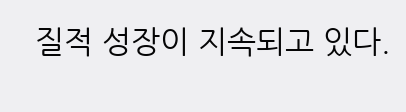질적 성장이 지속되고 있다.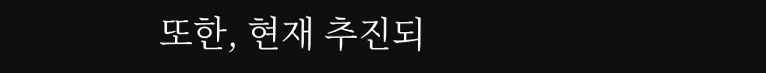또한, 현재 추진되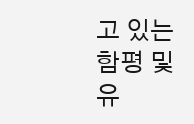고 있는 함평 및 유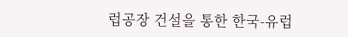럽공장 건설을 통한 한국-유럽